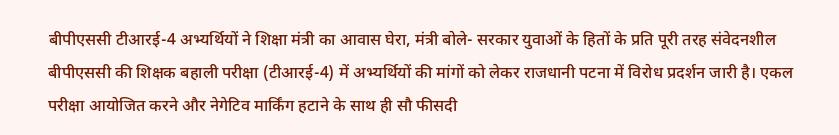बीपीएससी टीआरई-4 अभ्यर्थियों ने शिक्षा मंत्री का आवास घेरा, मंत्री बोले- सरकार युवाओं के हितों के प्रति पूरी तरह संवेदनशील
बीपीएससी की शिक्षक बहाली परीक्षा (टीआरई-4) में अभ्यर्थियों की मांगों को लेकर राजधानी पटना में विरोध प्रदर्शन जारी है। एकल परीक्षा आयोजित करने और नेगेटिव मार्किंग हटाने के साथ ही सौ फीसदी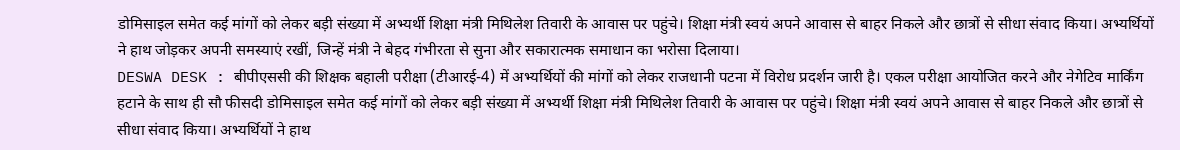डोमिसाइल समेत कई मांगों को लेकर बड़ी संख्या में अभ्यर्थी शिक्षा मंत्री मिथिलेश तिवारी के आवास पर पहुंचे। शिक्षा मंत्री स्वयं अपने आवास से बाहर निकले और छात्रों से सीधा संवाद किया। अभ्यर्थियों ने हाथ जोड़कर अपनी समस्याएं रखीं, जिन्हें मंत्री ने बेहद गंभीरता से सुना और सकारात्मक समाधान का भरोसा दिलाया।
DESWA DESK : बीपीएससी की शिक्षक बहाली परीक्षा (टीआरई-4) में अभ्यर्थियों की मांगों को लेकर राजधानी पटना में विरोध प्रदर्शन जारी है। एकल परीक्षा आयोजित करने और नेगेटिव मार्किंग हटाने के साथ ही सौ फीसदी डोमिसाइल समेत कई मांगों को लेकर बड़ी संख्या में अभ्यर्थी शिक्षा मंत्री मिथिलेश तिवारी के आवास पर पहुंचे। शिक्षा मंत्री स्वयं अपने आवास से बाहर निकले और छात्रों से सीधा संवाद किया। अभ्यर्थियों ने हाथ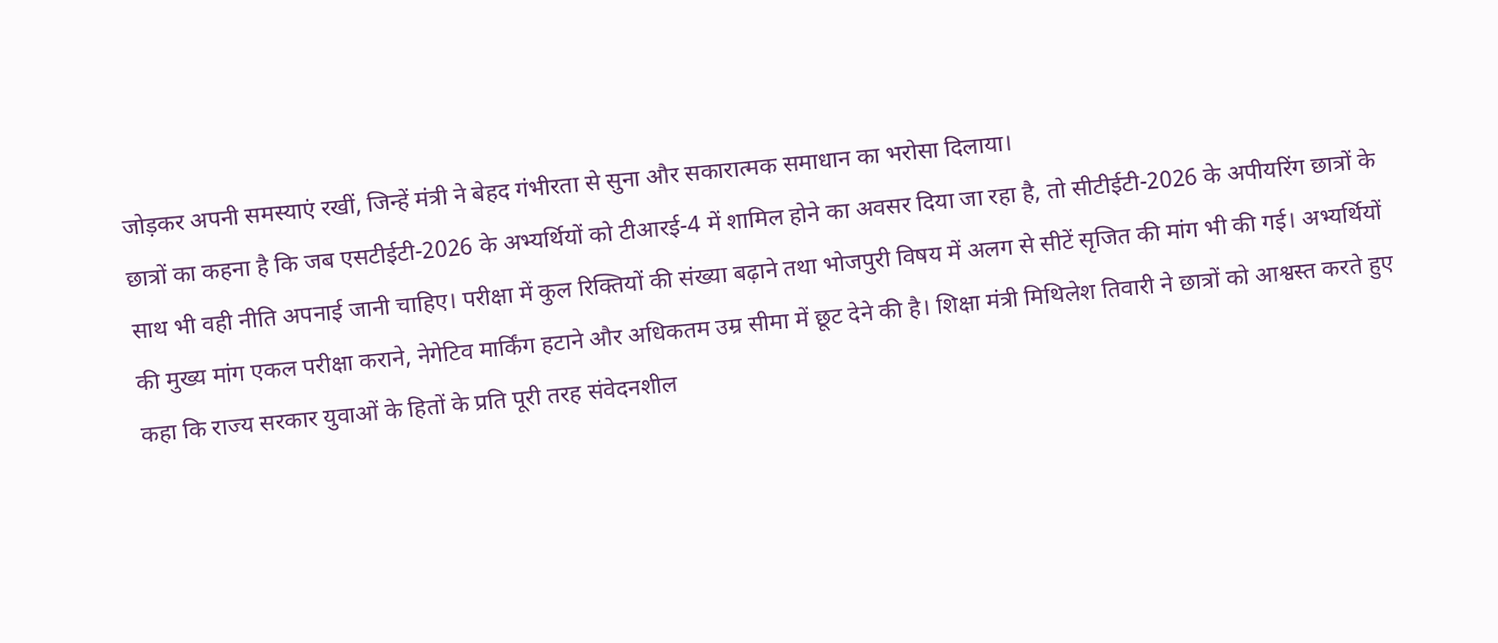जोड़कर अपनी समस्याएं रखीं, जिन्हें मंत्री ने बेहद गंभीरता से सुना और सकारात्मक समाधान का भरोसा दिलाया।
छात्रों का कहना है कि जब एसटीईटी-2026 के अभ्यर्थियों को टीआरई-4 में शामिल होने का अवसर दिया जा रहा है, तो सीटीईटी-2026 के अपीयरिंग छात्रों के साथ भी वही नीति अपनाई जानी चाहिए। परीक्षा में कुल रिक्तियों की संख्या बढ़ाने तथा भोजपुरी विषय में अलग से सीटें सृजित की मांग भी की गई। अभ्यर्थियों की मुख्य मांग एकल परीक्षा कराने, नेगेटिव मार्किंग हटाने और अधिकतम उम्र सीमा में छूट देने की है। शिक्षा मंत्री मिथिलेश तिवारी ने छात्रों को आश्वस्त करते हुए कहा कि राज्य सरकार युवाओं के हितों के प्रति पूरी तरह संवेदनशील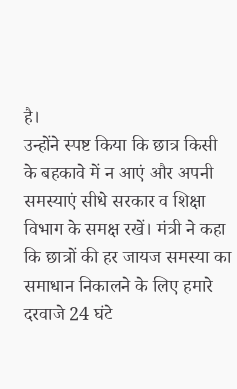है।
उन्होंने स्पष्ट किया कि छात्र किसी के बहकावे में न आएं और अपनी समस्याएं सीधे सरकार व शिक्षा विभाग के समक्ष रखें। मंत्री ने कहा कि छात्रों की हर जायज समस्या का समाधान निकालने के लिए हमारे दरवाजे 24 घंटे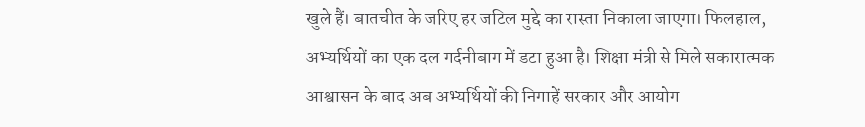खुले हैं। बातचीत के जरिए हर जटिल मुद्दे का रास्ता निकाला जाएगा। फिलहाल, अभ्यर्थियों का एक दल गर्दनीबाग में डटा हुआ है। शिक्षा मंत्री से मिले सकारात्मक आश्वासन के बाद अब अभ्यर्थियों की निगाहें सरकार और आयोग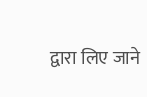द्वारा लिए जाने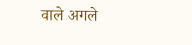वाले अगले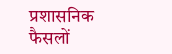प्रशासनिक फैसलों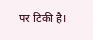पर टिकी है।